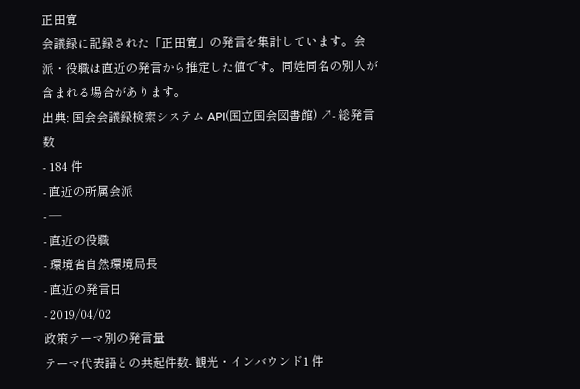正田寛
会議録に記録された「正田寛」の発言を集計しています。会派・役職は直近の発言から推定した値です。同姓同名の別人が含まれる場合があります。
出典: 国会会議録検索システム API(国立国会図書館) ↗- 総発言数
- 184 件
- 直近の所属会派
- —
- 直近の役職
- 環境省自然環境局長
- 直近の発言日
- 2019/04/02
政策テーマ別の発言量
テーマ代表語との共起件数- 観光・インバウンド1 件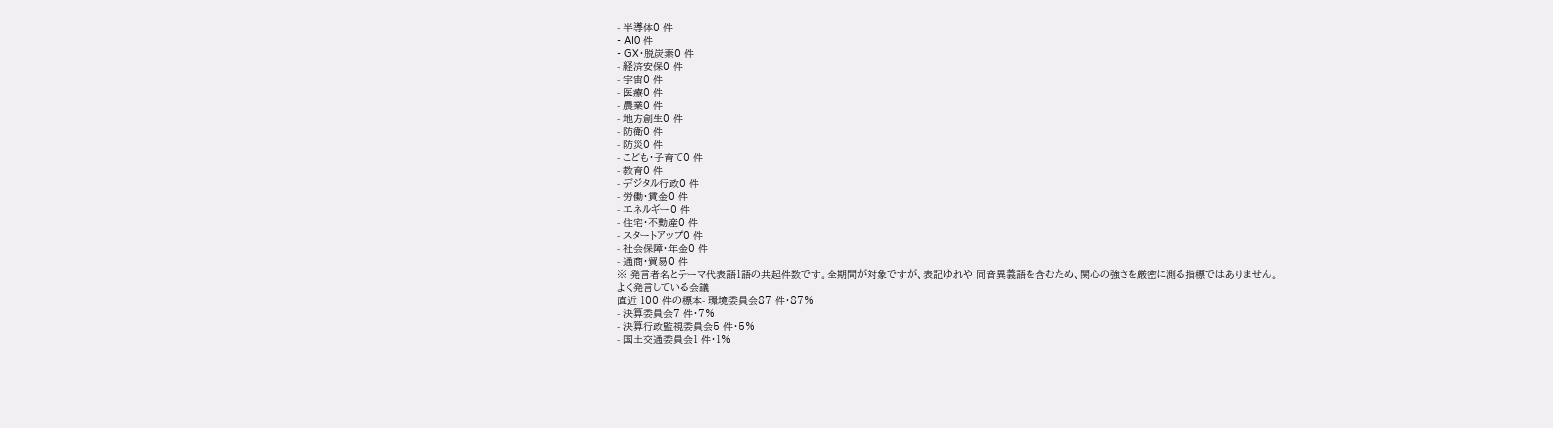- 半導体0 件
- AI0 件
- GX・脱炭素0 件
- 経済安保0 件
- 宇宙0 件
- 医療0 件
- 農業0 件
- 地方創生0 件
- 防衛0 件
- 防災0 件
- こども・子育て0 件
- 教育0 件
- デジタル行政0 件
- 労働・賃金0 件
- エネルギー0 件
- 住宅・不動産0 件
- スタートアップ0 件
- 社会保障・年金0 件
- 通商・貿易0 件
※ 発言者名とテーマ代表語1語の共起件数です。全期間が対象ですが、表記ゆれや 同音異義語を含むため、関心の強さを厳密に測る指標ではありません。
よく発言している会議
直近 100 件の標本- 環境委員会87 件・87%
- 決算委員会7 件・7%
- 決算行政監視委員会5 件・5%
- 国土交通委員会1 件・1%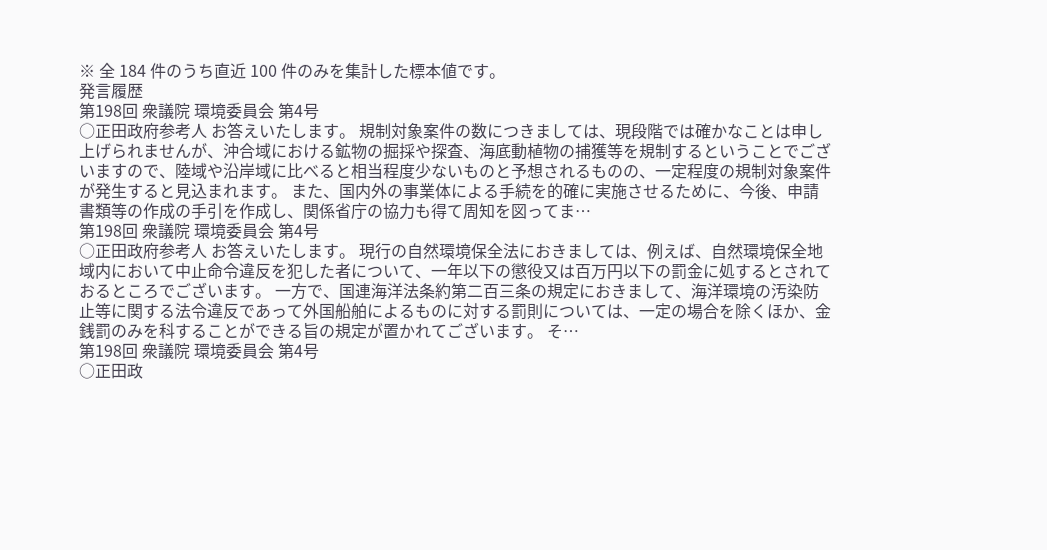※ 全 184 件のうち直近 100 件のみを集計した標本値です。
発言履歴
第198回 衆議院 環境委員会 第4号
○正田政府参考人 お答えいたします。 規制対象案件の数につきましては、現段階では確かなことは申し上げられませんが、沖合域における鉱物の掘採や探査、海底動植物の捕獲等を規制するということでございますので、陸域や沿岸域に比べると相当程度少ないものと予想されるものの、一定程度の規制対象案件が発生すると見込まれます。 また、国内外の事業体による手続を的確に実施させるために、今後、申請書類等の作成の手引を作成し、関係省庁の協力も得て周知を図ってま…
第198回 衆議院 環境委員会 第4号
○正田政府参考人 お答えいたします。 現行の自然環境保全法におきましては、例えば、自然環境保全地域内において中止命令違反を犯した者について、一年以下の懲役又は百万円以下の罰金に処するとされておるところでございます。 一方で、国連海洋法条約第二百三条の規定におきまして、海洋環境の汚染防止等に関する法令違反であって外国船舶によるものに対する罰則については、一定の場合を除くほか、金銭罰のみを科することができる旨の規定が置かれてございます。 そ…
第198回 衆議院 環境委員会 第4号
○正田政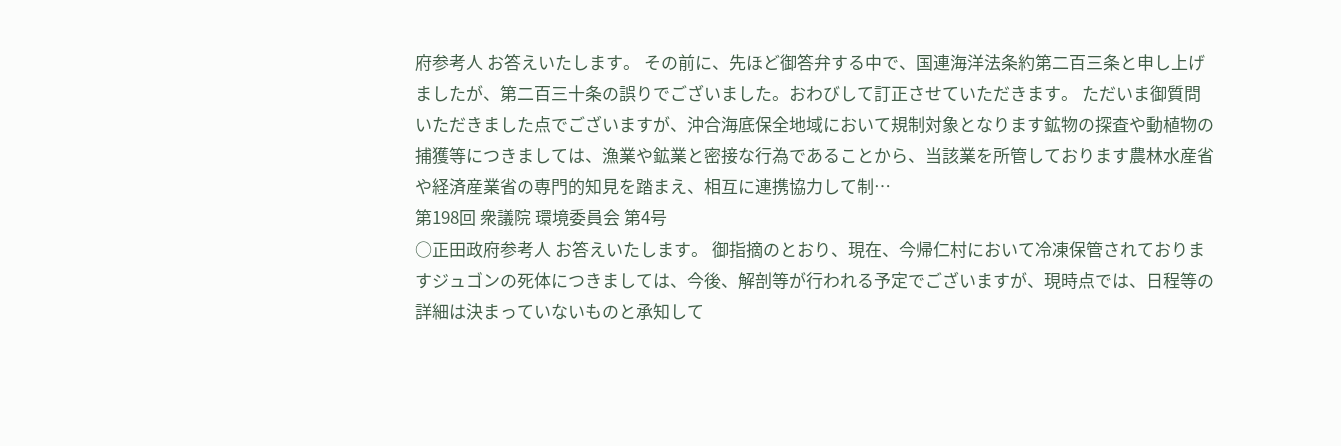府参考人 お答えいたします。 その前に、先ほど御答弁する中で、国連海洋法条約第二百三条と申し上げましたが、第二百三十条の誤りでございました。おわびして訂正させていただきます。 ただいま御質問いただきました点でございますが、沖合海底保全地域において規制対象となります鉱物の探査や動植物の捕獲等につきましては、漁業や鉱業と密接な行為であることから、当該業を所管しております農林水産省や経済産業省の専門的知見を踏まえ、相互に連携協力して制…
第198回 衆議院 環境委員会 第4号
○正田政府参考人 お答えいたします。 御指摘のとおり、現在、今帰仁村において冷凍保管されておりますジュゴンの死体につきましては、今後、解剖等が行われる予定でございますが、現時点では、日程等の詳細は決まっていないものと承知して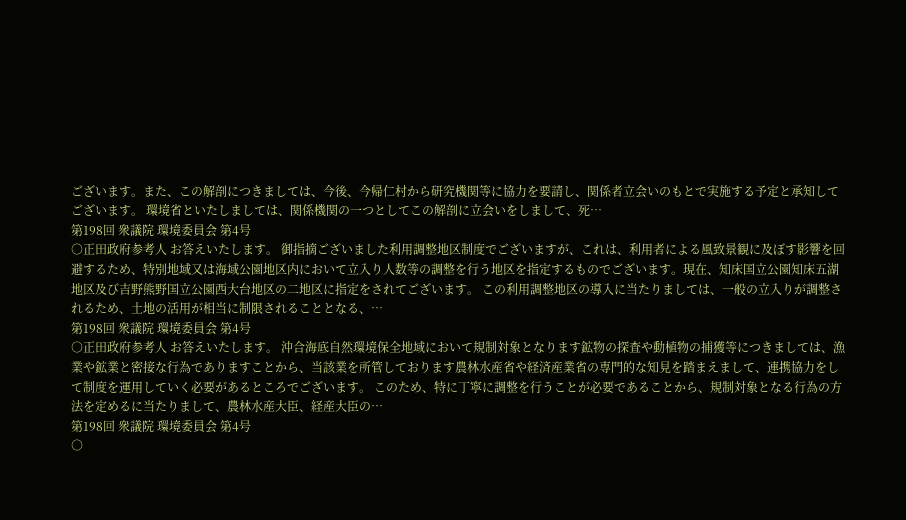ございます。また、この解剖につきましては、今後、今帰仁村から研究機関等に協力を要請し、関係者立会いのもとで実施する予定と承知してございます。 環境省といたしましては、関係機関の一つとしてこの解剖に立会いをしまして、死…
第198回 衆議院 環境委員会 第4号
○正田政府参考人 お答えいたします。 御指摘ございました利用調整地区制度でございますが、これは、利用者による風致景観に及ぼす影響を回避するため、特別地域又は海域公園地区内において立入り人数等の調整を行う地区を指定するものでございます。現在、知床国立公園知床五湖地区及び吉野熊野国立公園西大台地区の二地区に指定をされてございます。 この利用調整地区の導入に当たりましては、一般の立入りが調整されるため、土地の活用が相当に制限されることとなる、…
第198回 衆議院 環境委員会 第4号
○正田政府参考人 お答えいたします。 沖合海底自然環境保全地域において規制対象となります鉱物の探査や動植物の捕獲等につきましては、漁業や鉱業と密接な行為でありますことから、当該業を所管しております農林水産省や経済産業省の専門的な知見を踏まえまして、連携協力をして制度を運用していく必要があるところでございます。 このため、特に丁寧に調整を行うことが必要であることから、規制対象となる行為の方法を定めるに当たりまして、農林水産大臣、経産大臣の…
第198回 衆議院 環境委員会 第4号
○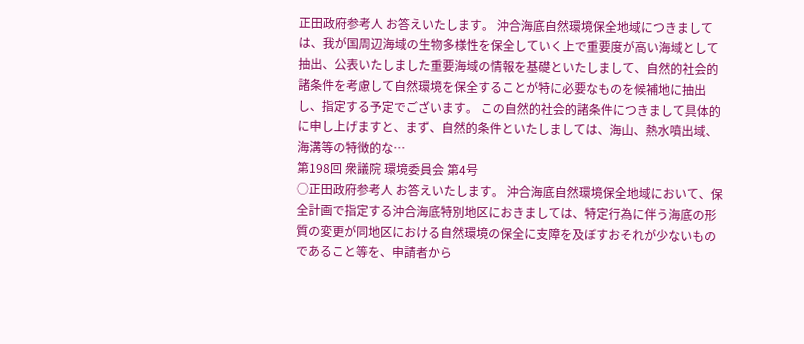正田政府参考人 お答えいたします。 沖合海底自然環境保全地域につきましては、我が国周辺海域の生物多様性を保全していく上で重要度が高い海域として抽出、公表いたしました重要海域の情報を基礎といたしまして、自然的社会的諸条件を考慮して自然環境を保全することが特に必要なものを候補地に抽出し、指定する予定でございます。 この自然的社会的諸条件につきまして具体的に申し上げますと、まず、自然的条件といたしましては、海山、熱水噴出域、海溝等の特徴的な…
第198回 衆議院 環境委員会 第4号
○正田政府参考人 お答えいたします。 沖合海底自然環境保全地域において、保全計画で指定する沖合海底特別地区におきましては、特定行為に伴う海底の形質の変更が同地区における自然環境の保全に支障を及ぼすおそれが少ないものであること等を、申請者から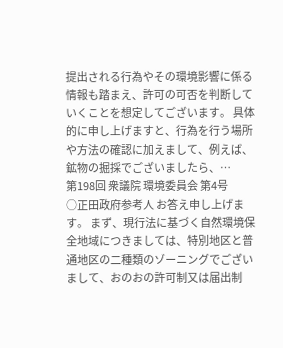提出される行為やその環境影響に係る情報も踏まえ、許可の可否を判断していくことを想定してございます。 具体的に申し上げますと、行為を行う場所や方法の確認に加えまして、例えば、鉱物の掘採でございましたら、…
第198回 衆議院 環境委員会 第4号
○正田政府参考人 お答え申し上げます。 まず、現行法に基づく自然環境保全地域につきましては、特別地区と普通地区の二種類のゾーニングでございまして、おのおの許可制又は届出制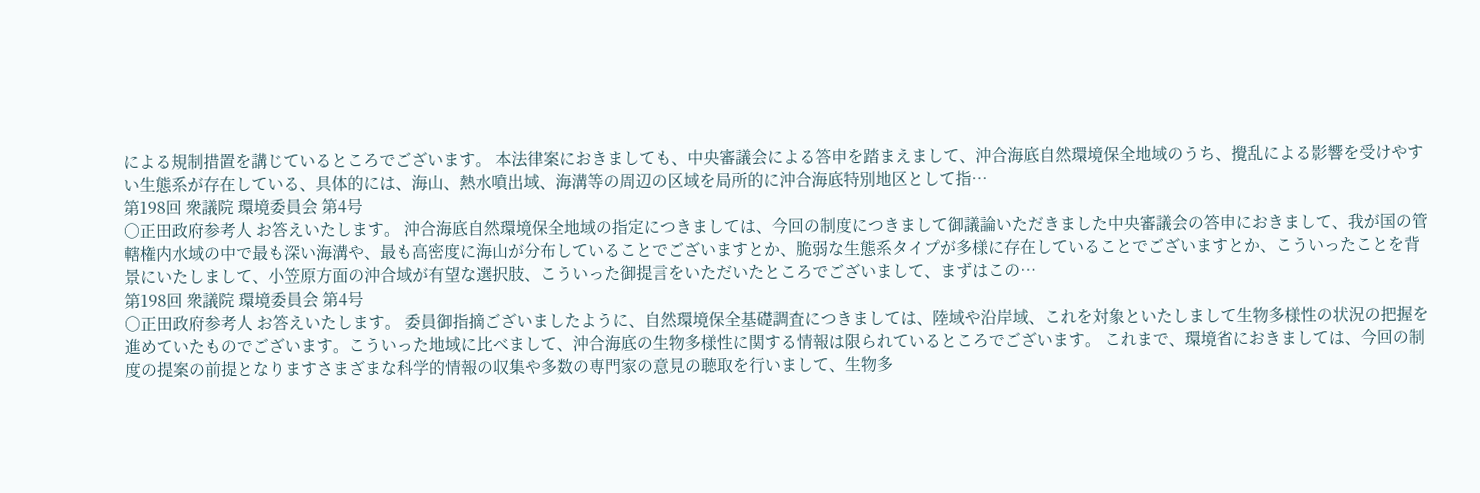による規制措置を講じているところでございます。 本法律案におきましても、中央審議会による答申を踏まえまして、沖合海底自然環境保全地域のうち、攪乱による影響を受けやすい生態系が存在している、具体的には、海山、熱水噴出域、海溝等の周辺の区域を局所的に沖合海底特別地区として指…
第198回 衆議院 環境委員会 第4号
○正田政府参考人 お答えいたします。 沖合海底自然環境保全地域の指定につきましては、今回の制度につきまして御議論いただきました中央審議会の答申におきまして、我が国の管轄権内水域の中で最も深い海溝や、最も高密度に海山が分布していることでございますとか、脆弱な生態系タイプが多様に存在していることでございますとか、こういったことを背景にいたしまして、小笠原方面の沖合域が有望な選択肢、こういった御提言をいただいたところでございまして、まずはこの…
第198回 衆議院 環境委員会 第4号
○正田政府参考人 お答えいたします。 委員御指摘ございましたように、自然環境保全基礎調査につきましては、陸域や沿岸域、これを対象といたしまして生物多様性の状況の把握を進めていたものでございます。こういった地域に比べまして、沖合海底の生物多様性に関する情報は限られているところでございます。 これまで、環境省におきましては、今回の制度の提案の前提となりますさまざまな科学的情報の収集や多数の専門家の意見の聴取を行いまして、生物多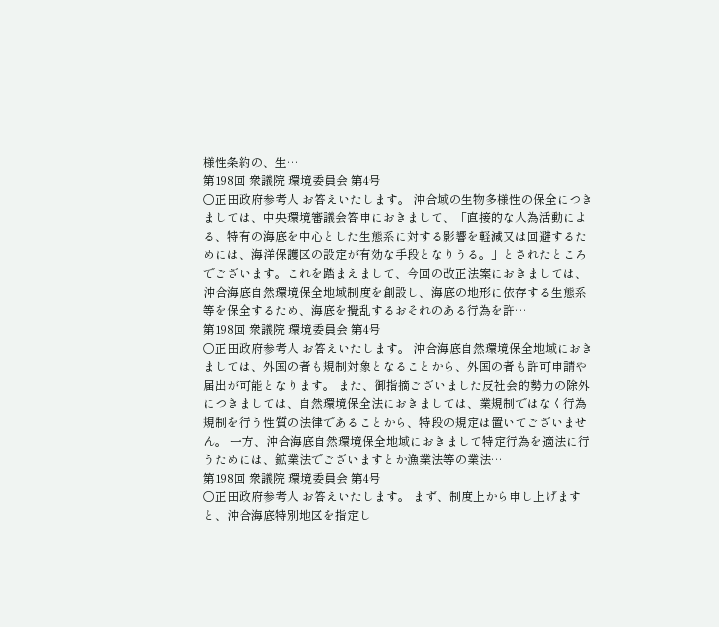様性条約の、生…
第198回 衆議院 環境委員会 第4号
○正田政府参考人 お答えいたします。 沖合域の生物多様性の保全につきましては、中央環境審議会答申におきまして、「直接的な人為活動による、特有の海底を中心とした生態系に対する影響を軽減又は回避するためには、海洋保護区の設定が有効な手段となりうる。」とされたところでございます。これを踏まえまして、今回の改正法案におきましては、沖合海底自然環境保全地域制度を創設し、海底の地形に依存する生態系等を保全するため、海底を攪乱するおそれのある行為を許…
第198回 衆議院 環境委員会 第4号
○正田政府参考人 お答えいたします。 沖合海底自然環境保全地域におきましては、外国の者も規制対象となることから、外国の者も許可申請や届出が可能となります。 また、御指摘ございました反社会的勢力の除外につきましては、自然環境保全法におきましては、業規制ではなく行為規制を行う性質の法律であることから、特段の規定は置いてございません。 一方、沖合海底自然環境保全地域におきまして特定行為を適法に行うためには、鉱業法でございますとか漁業法等の業法…
第198回 衆議院 環境委員会 第4号
○正田政府参考人 お答えいたします。 まず、制度上から申し上げますと、沖合海底特別地区を指定し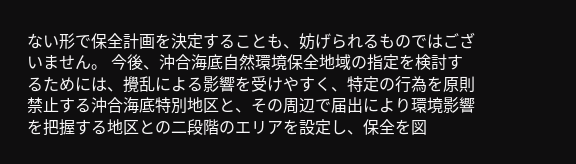ない形で保全計画を決定することも、妨げられるものではございません。 今後、沖合海底自然環境保全地域の指定を検討するためには、攪乱による影響を受けやすく、特定の行為を原則禁止する沖合海底特別地区と、その周辺で届出により環境影響を把握する地区との二段階のエリアを設定し、保全を図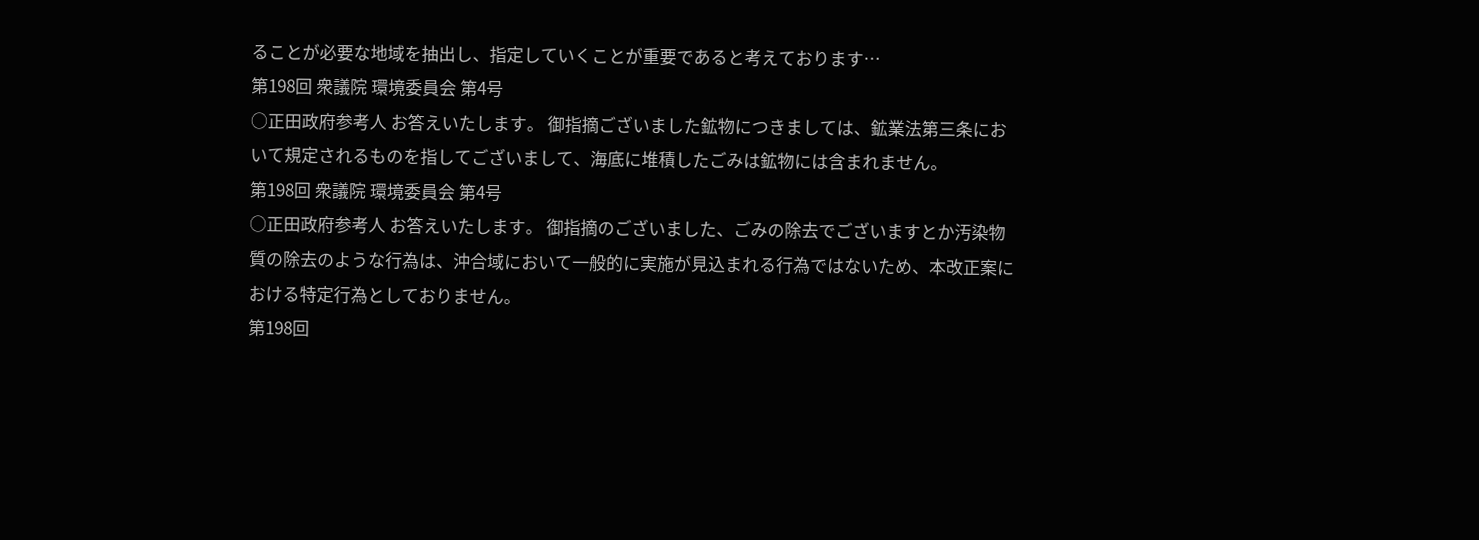ることが必要な地域を抽出し、指定していくことが重要であると考えております…
第198回 衆議院 環境委員会 第4号
○正田政府参考人 お答えいたします。 御指摘ございました鉱物につきましては、鉱業法第三条において規定されるものを指してございまして、海底に堆積したごみは鉱物には含まれません。
第198回 衆議院 環境委員会 第4号
○正田政府参考人 お答えいたします。 御指摘のございました、ごみの除去でございますとか汚染物質の除去のような行為は、沖合域において一般的に実施が見込まれる行為ではないため、本改正案における特定行為としておりません。
第198回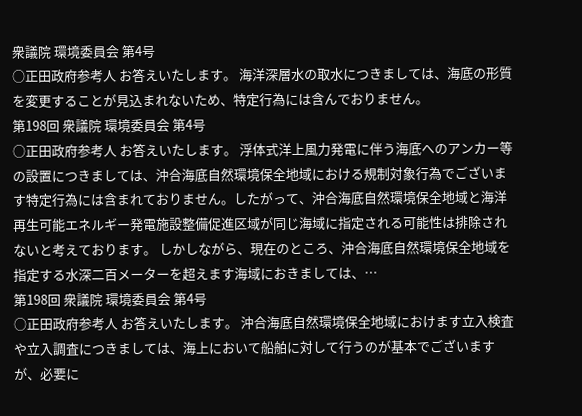衆議院 環境委員会 第4号
○正田政府参考人 お答えいたします。 海洋深層水の取水につきましては、海底の形質を変更することが見込まれないため、特定行為には含んでおりません。
第198回 衆議院 環境委員会 第4号
○正田政府参考人 お答えいたします。 浮体式洋上風力発電に伴う海底へのアンカー等の設置につきましては、沖合海底自然環境保全地域における規制対象行為でございます特定行為には含まれておりません。したがって、沖合海底自然環境保全地域と海洋再生可能エネルギー発電施設整備促進区域が同じ海域に指定される可能性は排除されないと考えております。 しかしながら、現在のところ、沖合海底自然環境保全地域を指定する水深二百メーターを超えます海域におきましては、…
第198回 衆議院 環境委員会 第4号
○正田政府参考人 お答えいたします。 沖合海底自然環境保全地域におけます立入検査や立入調査につきましては、海上において船舶に対して行うのが基本でございますが、必要に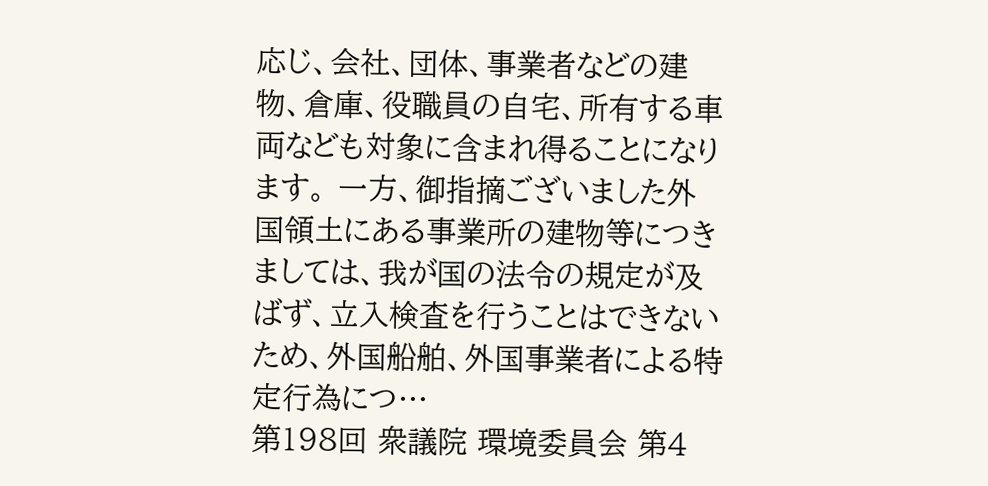応じ、会社、団体、事業者などの建物、倉庫、役職員の自宅、所有する車両なども対象に含まれ得ることになります。 一方、御指摘ございました外国領土にある事業所の建物等につきましては、我が国の法令の規定が及ばず、立入検査を行うことはできないため、外国船舶、外国事業者による特定行為につ…
第198回 衆議院 環境委員会 第4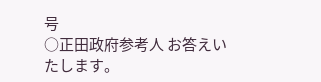号
○正田政府参考人 お答えいたします。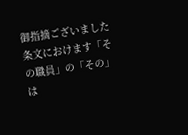御指摘ございました条文におけます「その職員」の「その」は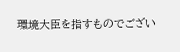環境大臣を指すものでござい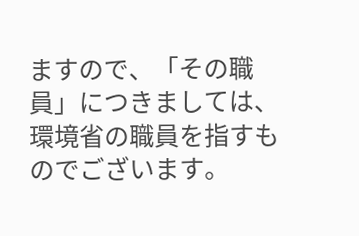ますので、「その職員」につきましては、環境省の職員を指すものでございます。